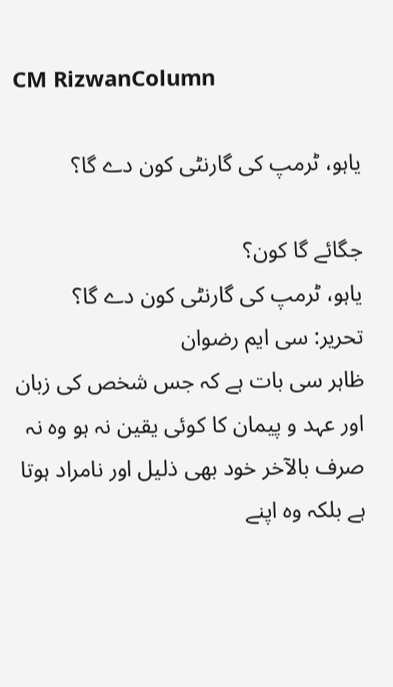CM RizwanColumn

یاہو، ٹرمپ کی گارنٹی کون دے گا؟

جگائے گا کون؟
یاہو، ٹرمپ کی گارنٹی کون دے گا؟
تحریر: سی ایم رضوان
ظاہر سی بات ہے کہ جس شخص کی زبان اور عہد و پیمان کا کوئی یقین نہ ہو وہ نہ صرف بالآخر خود بھی ذلیل اور نامراد ہوتا ہے بلکہ وہ اپنے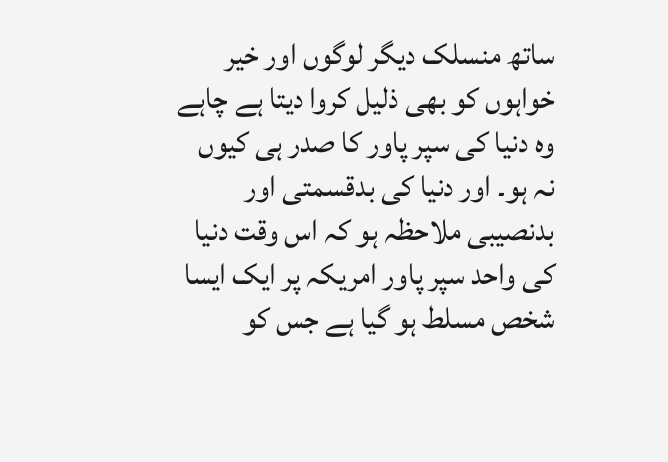ساتھ منسلک دیگر لوگوں اور خیر خواہوں کو بھی ذلیل کروا دیتا ہے چاہے وہ دنیا کی سپر پاور کا صدر ہی کیوں نہ ہو۔ اور دنیا کی بدقسمتی اور بدنصیبی ملاحظہ ہو کہ اس وقت دنیا کی واحد سپر پاور امریکہ پر ایک ایسا شخص مسلط ہو گیا ہے جس کو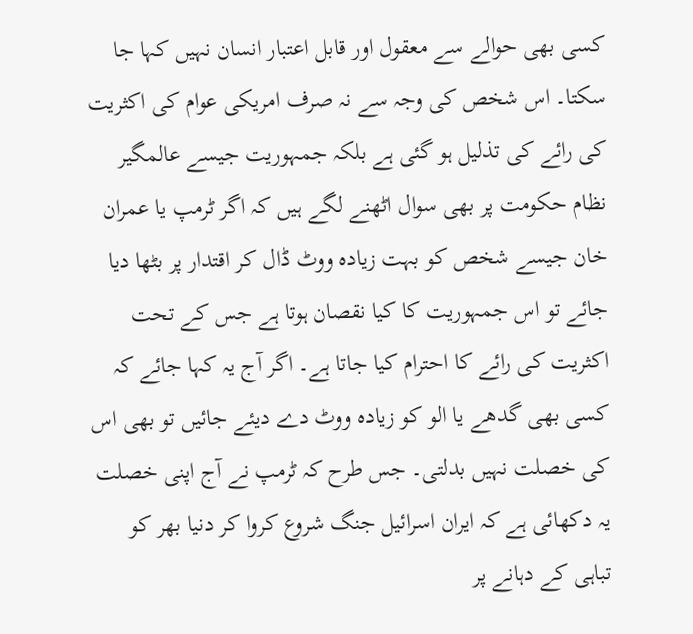کسی بھی حوالے سے معقول اور قابل اعتبار انسان نہیں کہا جا سکتا۔ اس شخص کی وجہ سے نہ صرف امریکی عوام کی اکثریت کی رائے کی تذلیل ہو گئی ہے بلکہ جمہوریت جیسے عالمگیر نظام حکومت پر بھی سوال اٹھنے لگے ہیں کہ اگر ٹرمپ یا عمران خان جیسے شخص کو بہت زیادہ ووٹ ڈال کر اقتدار پر بٹھا دیا جائے تو اس جمہوریت کا کیا نقصان ہوتا ہے جس کے تحت اکثریت کی رائے کا احترام کیا جاتا ہے۔ اگر آج یہ کہا جائے کہ کسی بھی گدھے یا الو کو زیادہ ووٹ دے دیئے جائیں تو بھی اس کی خصلت نہیں بدلتی۔ جس طرح کہ ٹرمپ نے آج اپنی خصلت یہ دکھائی ہے کہ ایران اسرائیل جنگ شروع کروا کر دنیا بھر کو تباہی کے دہانے پر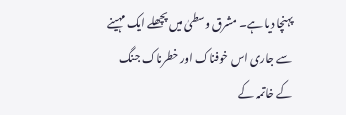پہنچا دیا ہے۔ مشرق وسطیٰ میں پچھلے ایک مہینے سے جاری اس خوفناک اور خطرناک جنگ کے خاتمہ کے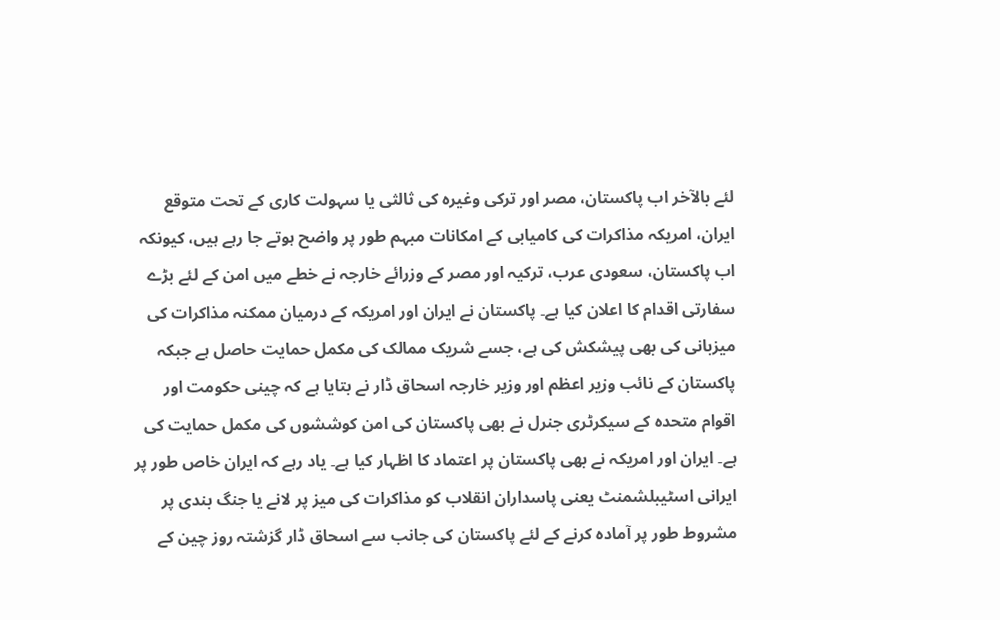لئے بالآخر اب پاکستان، مصر اور ترکی وغیرہ کی ثالثی یا سہولت کاری کے تحت متوقع ایران، امریکہ مذاکرات کی کامیابی کے امکانات مبہم طور پر واضح ہوتے جا رہے ہیں، کیونکہ اب پاکستان، سعودی عرب، ترکیہ اور مصر کے وزرائے خارجہ نے خطے میں امن کے لئے بڑے سفارتی اقدام کا اعلان کیا ہے۔ پاکستان نے ایران اور امریکہ کے درمیان ممکنہ مذاکرات کی میزبانی کی بھی پیشکش کی ہے، جسے شریک ممالک کی مکمل حمایت حاصل ہے جبکہ پاکستان کے نائب وزیر اعظم اور وزیر خارجہ اسحاق ڈار نے بتایا ہے کہ چینی حکومت اور اقوام متحدہ کے سیکرٹری جنرل نے بھی پاکستان کی امن کوششوں کی مکمل حمایت کی ہے۔ ایران اور امریکہ نے بھی پاکستان پر اعتماد کا اظہار کیا ہے۔ یاد رہے کہ ایران خاص طور پر ایرانی اسٹیبلشمنٹ یعنی پاسداران انقلاب کو مذاکرات کی میز پر لانے یا جنگ بندی پر مشروط طور پر آمادہ کرنے کے لئے پاکستان کی جانب سے اسحاق ڈار گزشتہ روز چین کے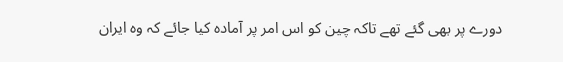دورے پر بھی گئے تھے تاکہ چین کو اس امر پر آمادہ کیا جائے کہ وہ ایران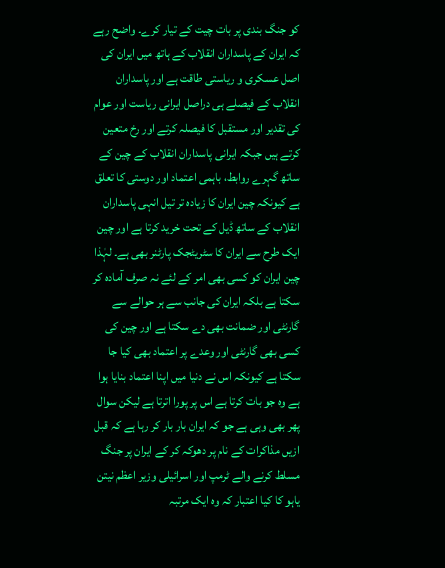کو جنگ بندی پر بات چیت کے تیار کرے۔ واضح رہے کہ ایران کے پاسداران انقلاب کے ہاتھ میں ایران کی اصل عسکری و ریاستی طاقت ہے اور پاسداران انقلاب کے فیصلے ہی دراصل ایرانی ریاست اور عوام کی تقدیر اور مستقبل کا فیصلہ کرتے اور رخ متعین کرتے ہیں جبکہ ایرانی پاسداران انقلاب کے چین کے ساتھ گہرے روابط، باہمی اعتماد اور دوستی کا تعلق ہے کیونکہ چین ایران کا زیادہ تر تیل انہی پاسداران انقلاب کے ساتھ ڈیل کے تحت خرید کرتا ہے اور چین ایک طرح سے ایران کا سٹریٹجک پارٹنر بھی ہے۔ لہٰذا چین ایران کو کسی بھی امر کے لئے نہ صرف آمادہ کر سکتا ہے بلکہ ایران کی جانب سے ہر حوالے سے گارنٹی اور ضمانت بھی دے سکتا ہے اور چین کی کسی بھی گارنٹی اور وعدے پر اعتماد بھی کیا جا سکتا ہے کیونکہ اس نے دنیا میں اپنا اعتماد بنایا ہوا ہے وہ جو بات کرتا ہے اس پر پورا اترتا ہے لیکن سوال پھر بھی وہی ہے جو کہ ایران بار بار کر رہا ہے کہ قبل ازیں مذاکرات کے نام پر دھوکہ کر کے ایران پر جنگ مسلط کرنے والے ٹرمپ اور اسرائیلی وزیر اعظم نیتن یاہو کا کیا اعتبار کہ وہ ایک مرتبہ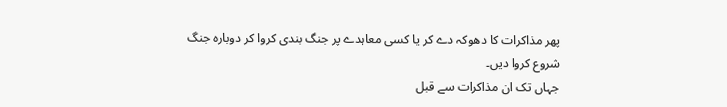پھر مذاکرات کا دھوکہ دے کر یا کسی معاہدے پر جنگ بندی کروا کر دوبارہ جنگ شروع کروا دیں۔
جہاں تک ان مذاکرات سے قبل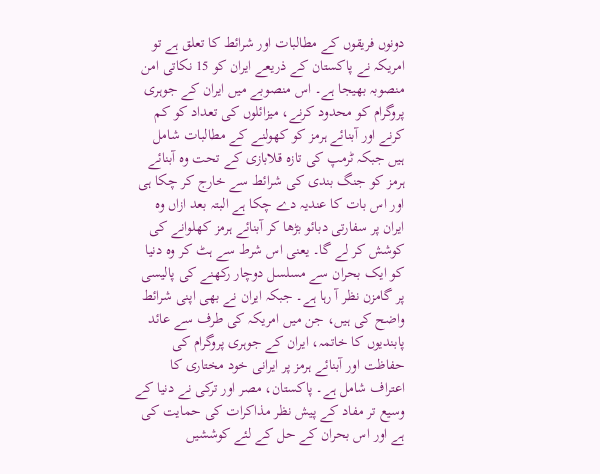دونوں فریقوں کے مطالبات اور شرائط کا تعلق ہے تو امریکہ نے پاکستان کے ذریعے ایران کو 15 نکاتی امن منصوبہ بھیجا ہے۔ اس منصوبے میں ایران کے جوہری پروگرام کو محدود کرنے، میزائلوں کی تعداد کو کم کرنے اور آبنائے ہرمز کو کھولنے کے مطالبات شامل ہیں جبکہ ٹرمپ کی تازہ قلابازی کے تحت وہ آبنائے ہرمز کو جنگ بندی کی شرائط سے خارج کر چکا ہی اور اس بات کا عندیہ دے چکا ہے البتہ بعد ازاں وہ ایران پر سفارتی دبائو بڑھا کر آبنائے ہرمز کھلوانے کی کوشش کر لے گا۔ یعنی اس شرط سے ہٹ کر وہ دنیا کو ایک بحران سے مسلسل دوچار رکھنے کی پالیسی پر گامزن نظر آ رہا ہے۔ جبکہ ایران نے بھی اپنی شرائط واضح کی ہیں، جن میں امریکہ کی طرف سے عائد پابندیوں کا خاتمہ، ایران کے جوہری پروگرام کی حفاظت اور آبنائے ہرمز پر ایرانی خود مختاری کا اعتراف شامل ہے۔ پاکستان، مصر اور ترکی نے دنیا کے وسیع تر مفاد کے پیش نظر مذاکرات کی حمایت کی ہے اور اس بحران کے حل کے لئے کوششیں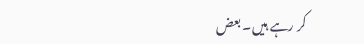کر رہے ہیں۔ بعض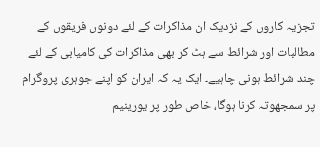تجزیہ کاروں کے نزدیک ان مذاکرات کے لئے دونوں فریقوں کے مطالبات اور شرائط سے ہٹ کر بھی مذاکرات کی کامیابی کے لئے چند شرائط ہونی چاہیے۔ ایک یہ کہ ایران کو اپنے جوہری پروگرام پر سمجھوتہ کرنا ہوگا، خاص طور پر یورینیم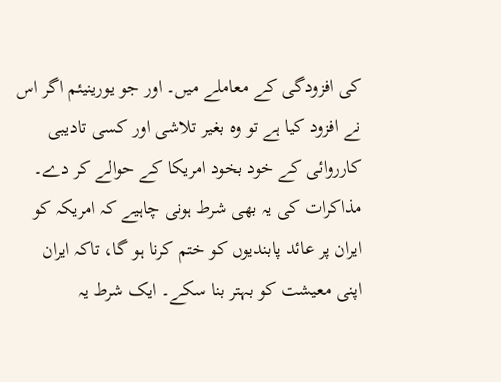کی افزودگی کے معاملے میں۔ اور جو یورینیئم اگر اس نے افزود کیا ہے تو وہ بغیر تلاشی اور کسی تادیبی کارروائی کے خود بخود امریکا کے حوالے کر دے۔ مذاکرات کی یہ بھی شرط ہونی چاہیے کہ امریکہ کو ایران پر عائد پابندیوں کو ختم کرنا ہو گا، تاکہ ایران اپنی معیشت کو بہتر بنا سکے۔ ایک شرط یہ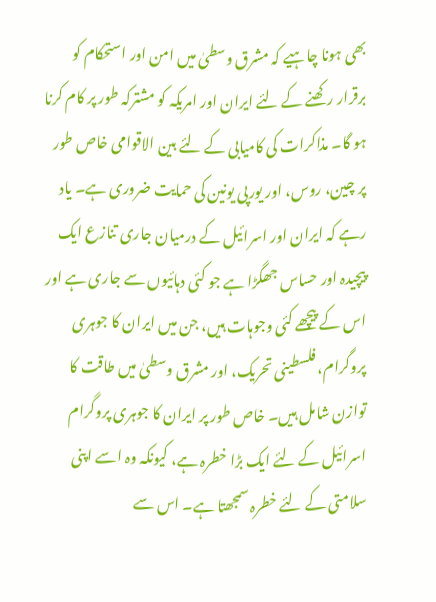بھی ہونا چاہیے کہ مشرق وسطیٰ میں امن اور استحکام کو برقرار رکھنے کے لئے ایران اور امریکہ کو مشترکہ طور پر کام کرنا ہو گا۔ مذاکرات کی کامیابی کے لئے بین الاقوامی خاص طور پر چین، روس، اور یورپی یونین کی حمایت ضروری ہے۔ یاد رہے کہ ایران اور اسرائیل کے درمیان جاری تنازع ایک پیچیدہ اور حساس جھگڑا ہے جو کئی دہائیوں سے جاری ہے اور اس کے پیچھے کئی وجوہات ہیں، جن میں ایران کا جوہری پروگرام، فلسطینی تحریک، اور مشرق وسطیٰ میں طاقت کا توازن شامل ہیں۔ خاص طور پر ایران کا جوہری پروگرام اسرائیل کے لئے ایک بڑا خطرہ ہے، کیونکہ وہ اسے اپنی سلامتی کے لئے خطرہ سمجھتا ہے۔ اس سے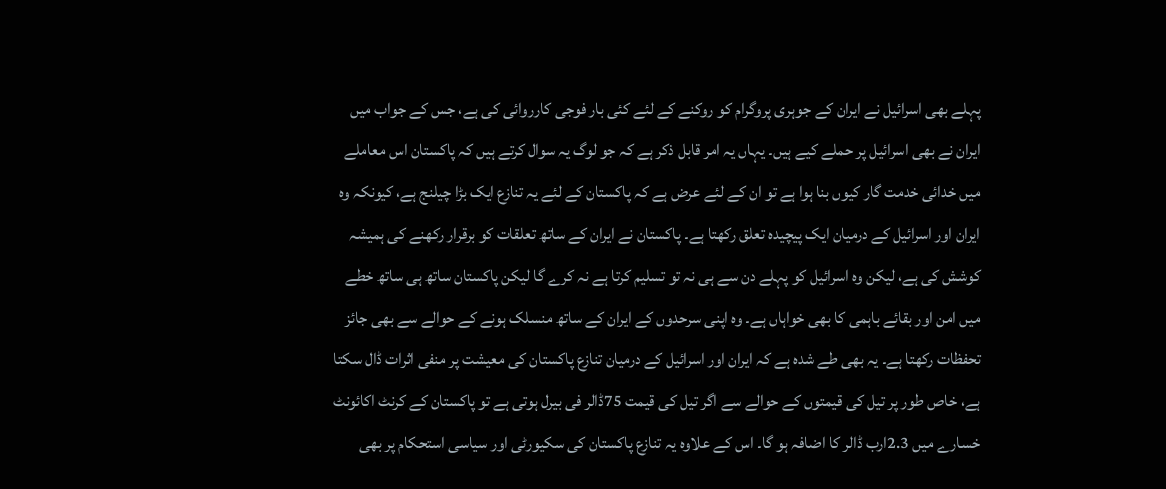پہلے بھی اسرائیل نے ایران کے جوہری پروگرام کو روکنے کے لئے کئی بار فوجی کارروائی کی ہے، جس کے جواب میں ایران نے بھی اسرائیل پر حملے کیے ہیں۔ یہاں یہ امر قابل ذکر ہے کہ جو لوگ یہ سوال کرتے ہیں کہ پاکستان اس معاملے میں خدائی خدمت گار کیوں بنا ہوا ہے تو ان کے لئے عرض ہے کہ پاکستان کے لئے یہ تنازع ایک بڑا چیلنج ہے، کیونکہ وہ ایران اور اسرائیل کے درمیان ایک پیچیدہ تعلق رکھتا ہے۔ پاکستان نے ایران کے ساتھ تعلقات کو برقرار رکھنے کی ہمیشہ کوشش کی ہے، لیکن وہ اسرائیل کو پہلے دن سے ہی نہ تو تسلیم کرتا ہے نہ کرے گا لیکن پاکستان ساتھ ہی ساتھ خطے میں امن اور بقائے باہمی کا بھی خواہاں ہے۔ وہ اپنی سرحدوں کے ایران کے ساتھ منسلک ہونے کے حوالے سے بھی جائز تحفظات رکھتا ہے۔ یہ بھی طے شدہ ہے کہ ایران اور اسرائیل کے درمیان تنازع پاکستان کی معیشت پر منفی اثرات ڈال سکتا ہے، خاص طور پر تیل کی قیمتوں کے حوالے سے اگر تیل کی قیمت 75ڈالر فی بیرل ہوتی ہے تو پاکستان کے کرنٹ اکائونٹ خسارے میں 2.3ارب ڈالر کا اضافہ ہو گا۔ اس کے علاوہ یہ تنازع پاکستان کی سکیورٹی اور سیاسی استحکام پر بھی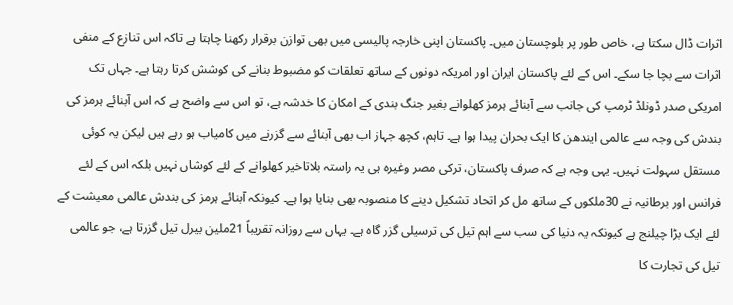اثرات ڈال سکتا ہے، خاص طور پر بلوچستان میں۔ پاکستان اپنی خارجہ پالیسی میں بھی توازن برقرار رکھنا چاہتا ہے تاکہ اس تنازع کے منفی اثرات سے بچا جا سکے۔ اس کے لئے پاکستان ایران اور امریکہ دونوں کے ساتھ تعلقات کو مضبوط بنانے کی کوشش کرتا رہتا ہے۔ جہاں تک امریکی صدر ڈونلڈ ٹرمپ کی جانب سے آبنائے ہرمز کھلوانے بغیر جنگ بندی کے امکان کا خدشہ ہے، تو اس سے واضح ہے کہ اس آبنائے ہرمز کی بندش کی وجہ سے عالمی ایندھن کا ایک بحران پیدا ہوا ہے۔ تاہم، کچھ جہاز اب بھی آبنائے سے گزرنے میں کامیاب ہو رہے ہیں لیکن یہ کوئی مستقل سہولت نہیں۔ یہی وجہ ہے کہ صرف پاکستان، ترکی مصر وغیرہ ہی یہ راستہ بلاتاخیر کھلوانے کے لئے کوشاں نہیں بلکہ اس کے لئے فرانس اور برطانیہ نے 30ملکوں کے ساتھ مل کر اتحاد تشکیل دینے کا منصوبہ بھی بنایا ہوا ہے۔ کیونکہ آبنائے ہرمز کی بندش عالمی معیشت کے لئے ایک بڑا چیلنج ہے کیونکہ یہ دنیا کی سب سے اہم تیل کی ترسیلی گزر گاہ ہے۔ یہاں سے روزانہ تقریباً 21ملین بیرل تیل گزرتا ہے، جو عالمی تیل کی تجارت کا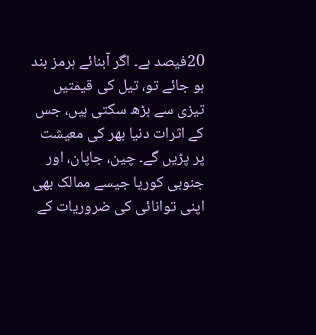20فیصد ہے۔ اگر آبنائے ہرمز بند ہو جائے تو، تیل کی قیمتیں تیزی سے بڑھ سکتی ہیں، جس کے اثرات دنیا بھر کی معیشت پر پڑیں گے۔ چین، جاپان، اور جنوبی کوریا جیسے ممالک بھی اپنی توانائی کی ضروریات کے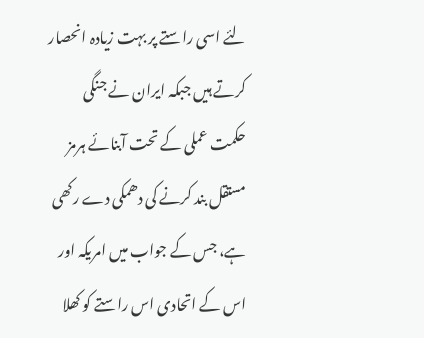لئے اسی راستے پر بہت زیادہ انحصار کرتے ہیں جبکہ ایران نے جنگی حکمت عملی کے تحت آبنائے ہرمز مستقل بند کرنے کی دھمکی دے رکھی ہے، جس کے جواب میں امریکہ اور اس کے اتحادی اس راستے کو کھلا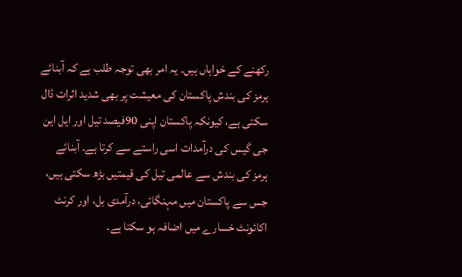رکھنے کے خواہاں ہیں۔ یہ امر بھی توجہ طلب ہے کہ آبنائے ہرمز کی بندش پاکستان کی معیشت پر بھی شدید اثرات ڈال سکتی ہے، کیونکہ پاکستان اپنی 90فیصد تیل اور ایل این جی گیس کی درآمدات اسی راستے سے کرتا ہے۔ آبنائے ہرمز کی بندش سے عالمی تیل کی قیمتیں بڑھ سکتی ہیں، جس سے پاکستان میں مہنگائی، درآمدی بل، اور کرنٹ اکائونٹ خسارے میں اضافہ ہو سکتا ہے۔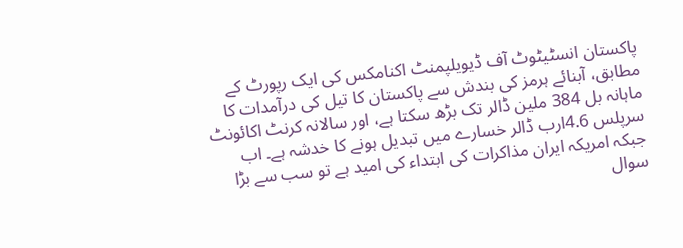پاکستان انسٹیٹوٹ آف ڈیویلپمنٹ اکنامکس کی ایک رپورٹ کے مطابق، آبنائے ہرمز کی بندش سے پاکستان کا تیل کی درآمدات کا ماہانہ بل 384 ملین ڈالر تک بڑھ سکتا ہے، اور سالانہ کرنٹ اکائونٹ سرپلس 4.6ارب ڈالر خسارے میں تبدیل ہونے کا خدشہ ہے۔ اب جبکہ امریکہ ایران مذاکرات کی ابتداء کی امید ہے تو سب سے بڑا سوال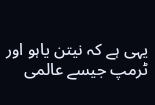یہی ہے کہ نیتن یاہو اور ٹرمپ جیسے عالمی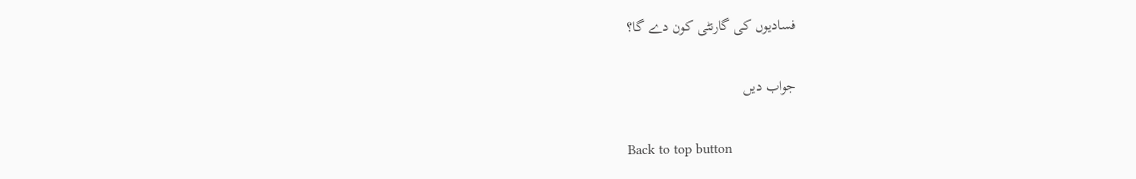فسادیوں کی گارنٹی کون دے گا؟

جواب دیں

Back to top button